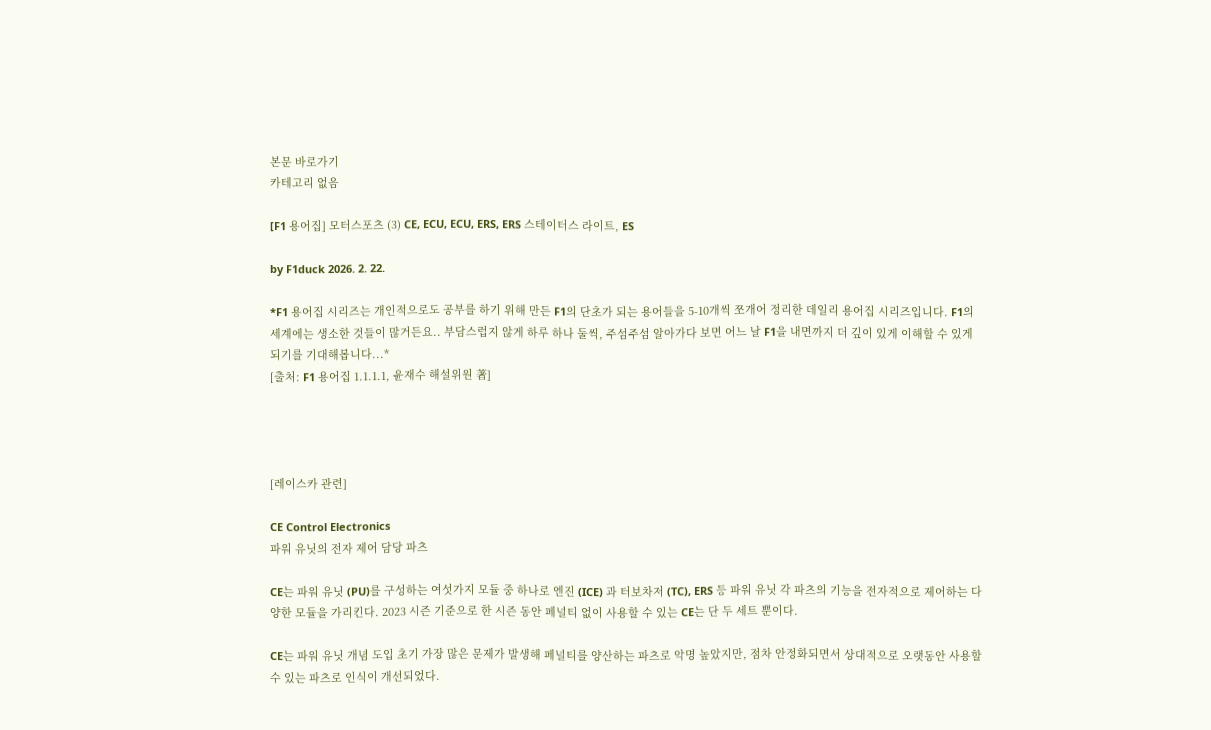본문 바로가기
카테고리 없음

[F1 용어집] 모터스포츠 (3) CE, ECU, ECU, ERS, ERS 스테이터스 라이트, ES

by F1duck 2026. 2. 22.

*F1 용어집 시리즈는 개인적으로도 공부를 하기 위해 만든 F1의 단초가 되는 용어들을 5-10개씩 쪼개어 정리한 데일리 용어집 시리즈입니다. F1의 세계에는 생소한 것들이 많거든요.. 부담스럽지 않게 하루 하나 둘씩, 주섬주섬 알아가다 보면 어느 날 F1을 내면까지 더 깊이 있게 이해할 수 있게 되기를 기대해봅니다...*
[출처: F1 용어집 1.1.1.1, 윤재수 해설위원 著]




[레이스카 관련]

CE Control Electronics
파워 유닛의 전자 제어 담당 파츠

CE는 파워 유닛 (PU)를 구성하는 여섯가지 모듈 중 하나로 엔진 (ICE) 과 터보차저 (TC), ERS 등 파워 유닛 각 파츠의 기능을 전자적으로 제어하는 다양한 모듈을 가리킨다. 2023 시즌 기준으로 한 시즌 동안 페널티 없이 사용할 수 있는 CE는 단 두 세트 뿐이다.

CE는 파워 유닛 개념 도입 초기 가장 많은 문제가 발생해 페널티를 양산하는 파츠로 악명 높았지만, 점차 안정화되면서 상대적으로 오랫동안 사용할 수 있는 파츠로 인식이 개선되었다.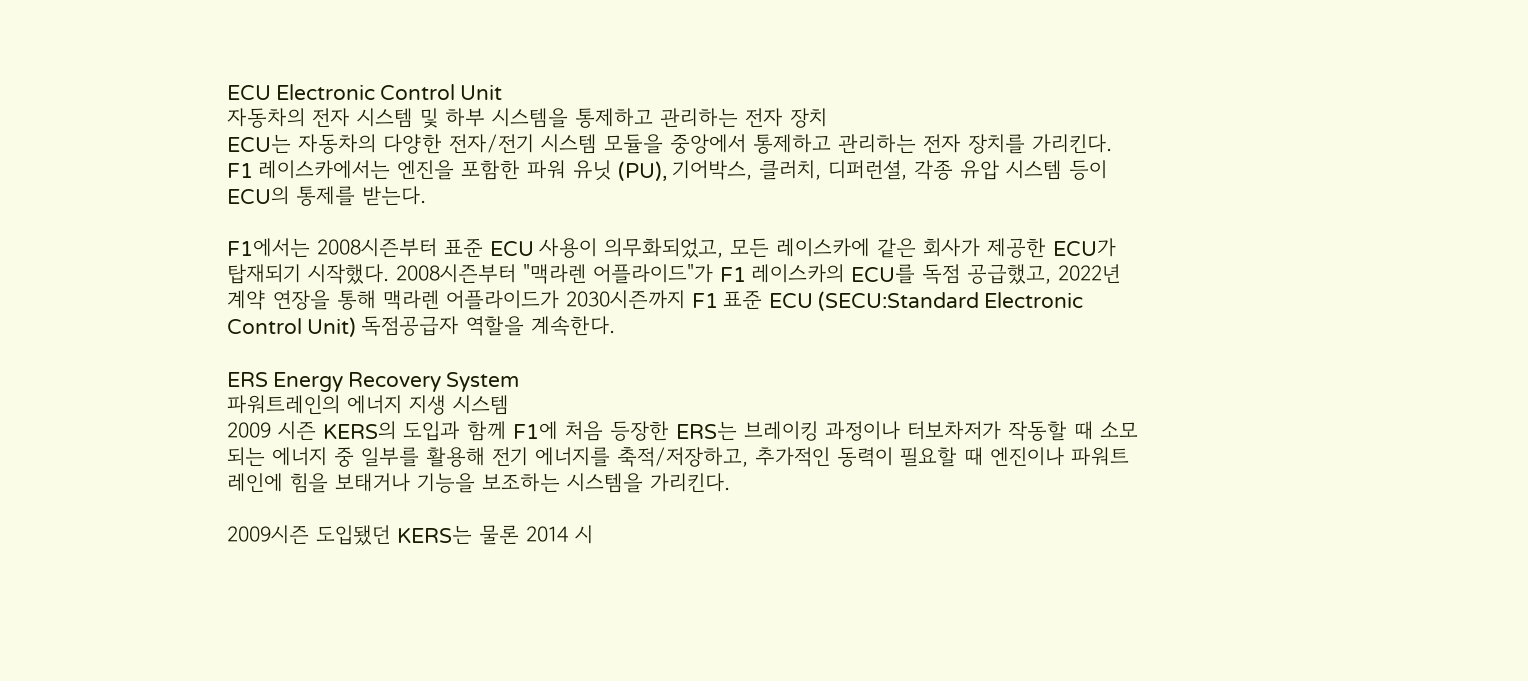ECU Electronic Control Unit
자동차의 전자 시스템 및 하부 시스템을 통제하고 관리하는 전자 장치
ECU는 자동차의 다양한 전자/전기 시스템 모듈을 중앙에서 통제하고 관리하는 전자 장치를 가리킨다. F1 레이스카에서는 엔진을 포함한 파워 유닛 (PU), 기어박스, 클러치, 디퍼런셜, 각종 유압 시스템 등이 ECU의 통제를 받는다.

F1에서는 2008시즌부터 표준 ECU 사용이 의무화되었고, 모든 레이스카에 같은 회사가 제공한 ECU가 탑재되기 시작했다. 2008시즌부터 "맥라렌 어플라이드"가 F1 레이스카의 ECU를 독점 공급했고, 2022년 계약 연장을 통해 맥라렌 어플라이드가 2030시즌까지 F1 표준 ECU (SECU:Standard Electronic Control Unit) 독점공급자 역할을 계속한다.

ERS Energy Recovery System
파워트레인의 에너지 지생 시스템
2009 시즌 KERS의 도입과 함께 F1에 처음 등장한 ERS는 브레이킹 과정이나 터보차저가 작동할 때 소모되는 에너지 중 일부를 활용해 전기 에너지를 축적/저장하고, 추가적인 동력이 필요할 때 엔진이나 파워트레인에 힘을 보태거나 기능을 보조하는 시스템을 가리킨다.

2009시즌 도입됐던 KERS는 물론 2014 시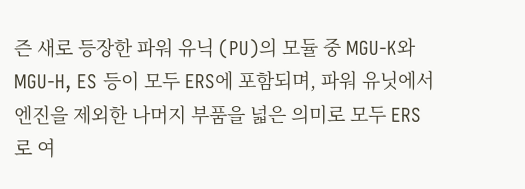즌 새로 등장한 파워 유닉 (PU)의 모듈 중 MGU-K와 MGU-H, ES 등이 모두 ERS에 포함되며, 파워 유닛에서 엔진을 제외한 나머지 부품을 넓은 의미로 모두 ERS로 여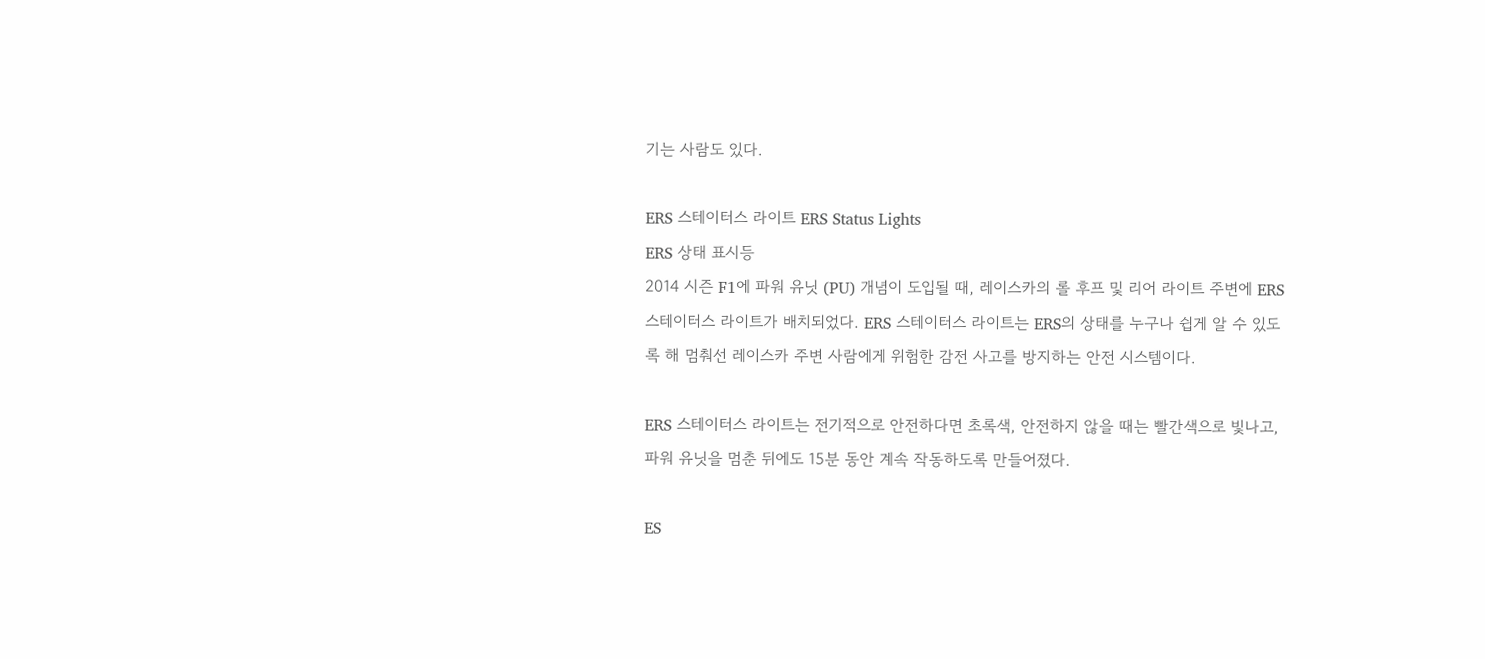기는 사람도 있다.

ERS 스테이터스 라이트 ERS Status Lights
ERS 상태 표시등
2014 시즌 F1에 파워 유닛 (PU) 개념이 도입될 때, 레이스카의 롤 후프 및 리어 라이트 주변에 ERS 스테이터스 라이트가 배치되었다. ERS 스테이터스 라이트는 ERS의 상태를 누구나 쉽게 알 수 있도록 해 멈춰선 레이스카 주변 사람에게 위험한 감전 사고를 방지하는 안전 시스템이다.

ERS 스테이터스 라이트는 전기적으로 안전하다면 초록색, 안전하지 않을 때는 빨간색으로 빛나고, 파워 유닛을 멈춘 뒤에도 15분 동안 계속 작동하도록 만들어졌다.

ES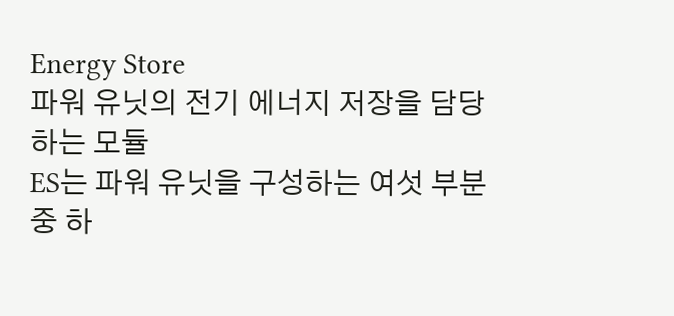Energy Store
파워 유닛의 전기 에너지 저장을 담당하는 모듈
ES는 파워 유닛을 구성하는 여섯 부분 중 하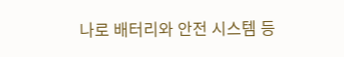나로 배터리와 안전 시스템 등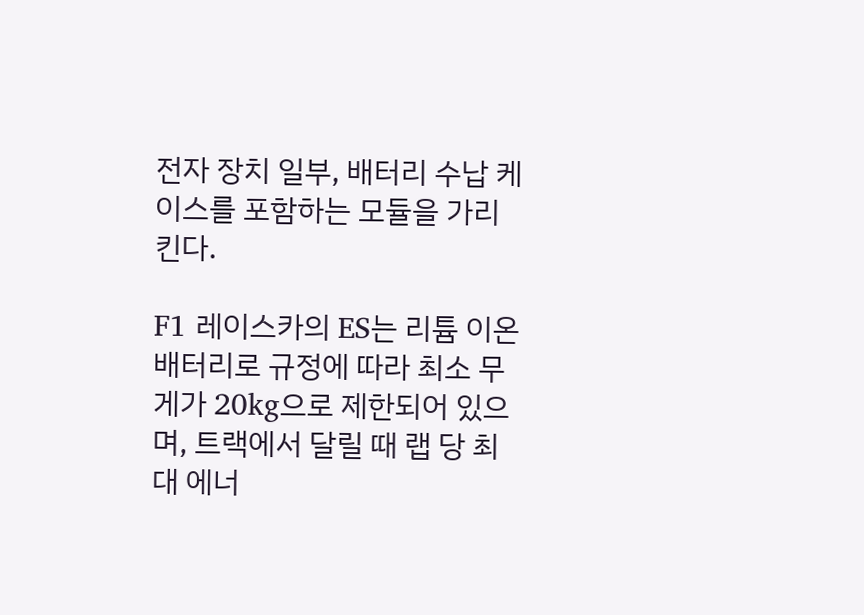전자 장치 일부, 배터리 수납 케이스를 포함하는 모듈을 가리킨다.

F1 레이스카의 ES는 리튬 이온 배터리로 규정에 따라 최소 무게가 20kg으로 제한되어 있으며, 트랙에서 달릴 때 랩 당 최대 에너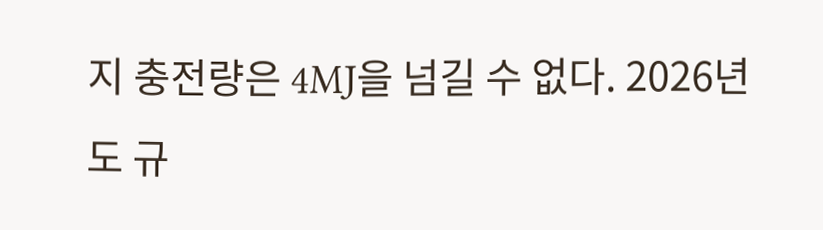지 충전량은 4MJ을 넘길 수 없다. 2026년도 규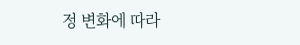정 변화에 따라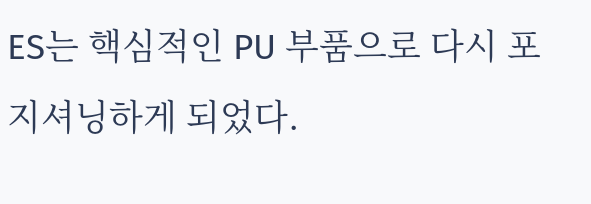ES는 핵심적인 PU 부품으로 다시 포지셔닝하게 되었다.